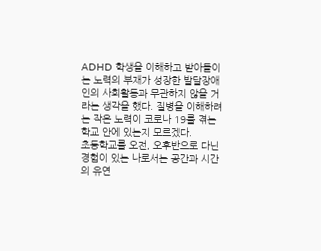ADHD 학생을 이해하고 받아들이는 노력의 부재가 성장한 발달장애인의 사회활동과 무관하지 않을 거라는 생각을 했다. 질병을 이해하려는 작은 노력이 코로나 19를 겪는 학교 안에 있는지 모르겠다.
초등학교를 오전, 오후반으로 다닌 경험이 있는 나로서는 공간과 시간의 유연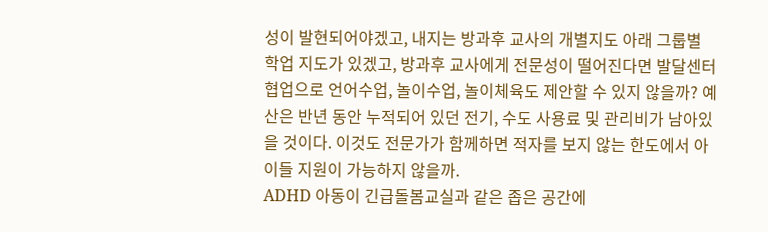성이 발현되어야겠고, 내지는 방과후 교사의 개별지도 아래 그룹별 학업 지도가 있겠고, 방과후 교사에게 전문성이 떨어진다면 발달센터 협업으로 언어수업, 놀이수업, 놀이체육도 제안할 수 있지 않을까? 예산은 반년 동안 누적되어 있던 전기, 수도 사용료 및 관리비가 남아있을 것이다. 이것도 전문가가 함께하면 적자를 보지 않는 한도에서 아이들 지원이 가능하지 않을까.
ADHD 아동이 긴급돌봄교실과 같은 좁은 공간에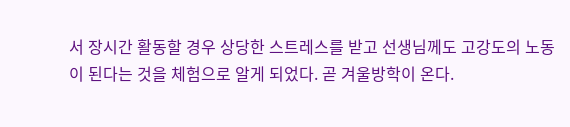서 장시간 활동할 경우 상당한 스트레스를 받고 선생님께도 고강도의 노동이 된다는 것을 체험으로 알게 되었다. 곧 겨울방학이 온다.